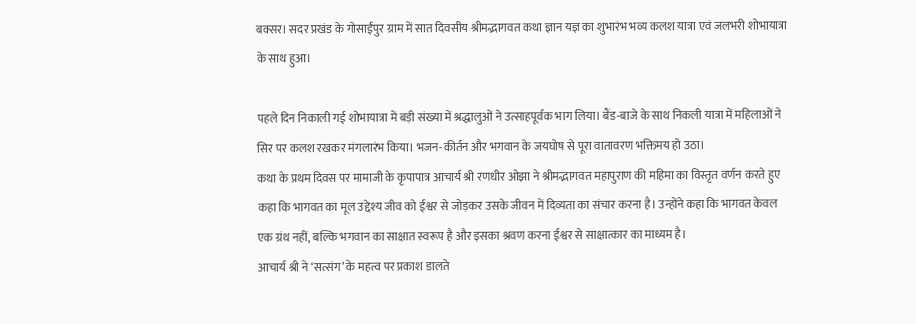बक्सर। सदर प्रखंड के गोसाईंपुर ग्राम में सात दिवसीय श्रीमद्भागवत कथा ज्ञान यज्ञ का शुभारंभ भव्य कलश यात्रा एवं जलभरी शोभायात्रा के साथ हुआ।

पहले दिन निकाली गई शोभायात्रा में बड़ी संख्या में श्रद्धालुओं ने उत्साहपूर्वक भाग लिया। बैंड-बाजे के साथ निकली यात्रा में महिलाओं ने सिर पर कलश रखकर मंगलारंभ किया। भजन-कीर्तन और भगवान के जयघोष से पूरा वातावरण भक्तिमय हो उठा।
कथा के प्रथम दिवस पर मामाजी के कृपापात्र आचार्य श्री रणधीर ओझा ने श्रीमद्भागवत महापुराण की महिमा का विस्तृत वर्णन करते हुए कहा कि भागवत का मूल उद्देश्य जीव को ईश्वर से जोड़कर उसके जीवन में दिव्यता का संचार करना है। उन्होंने कहा कि भागवत केवल एक ग्रंथ नहीं, बल्कि भगवान का साक्षात स्वरूप है और इसका श्रवण करना ईश्वर से साक्षात्कार का माध्यम है।
आचार्य श्री ने ‘सत्संग’ के महत्व पर प्रकाश डालते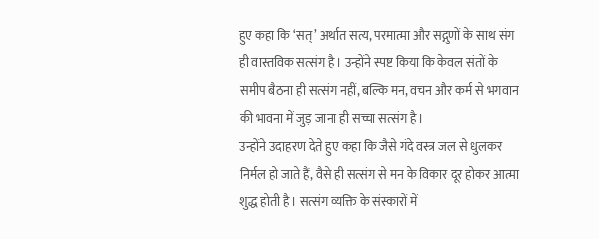हुए कहा कि ‘सत्’ अर्थात सत्य, परमात्मा और सद्गुणों के साथ संग ही वास्तविक सत्संग है। उन्होंने स्पष्ट किया कि केवल संतों के समीप बैठना ही सत्संग नहीं, बल्कि मन, वचन और कर्म से भगवान की भावना में जुड़ जाना ही सच्चा सत्संग है।
उन्होंने उदाहरण देते हुए कहा कि जैसे गंदे वस्त्र जल से धुलकर निर्मल हो जाते हैं, वैसे ही सत्संग से मन के विकार दूर होकर आत्मा शुद्ध होती है। सत्संग व्यक्ति के संस्कारों में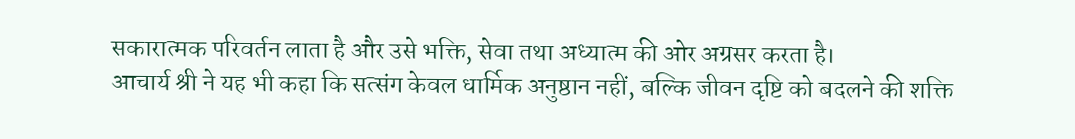सकारात्मक परिवर्तन लाता है और उसे भक्ति, सेवा तथा अध्यात्म की ओर अग्रसर करता है।
आचार्य श्री ने यह भी कहा कि सत्संग केवल धार्मिक अनुष्ठान नहीं, बल्कि जीवन दृष्टि को बदलने की शक्ति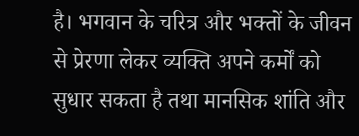है। भगवान के चरित्र और भक्तों के जीवन से प्रेरणा लेकर व्यक्ति अपने कर्मों को सुधार सकता है तथा मानसिक शांति और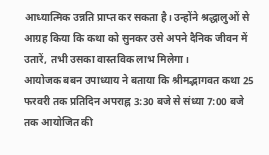आध्यात्मिक उन्नति प्राप्त कर सकता है। उन्होंने श्रद्धालुओं से आग्रह किया कि कथा को सुनकर उसे अपने दैनिक जीवन में उतारें, तभी उसका वास्तविक लाभ मिलेगा।
आयोजक बबन उपाध्याय ने बताया कि श्रीमद्भागवत कथा 25 फरवरी तक प्रतिदिन अपराह्न 3:30 बजे से संध्या 7:00 बजे तक आयोजित की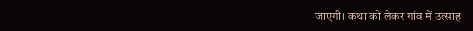जाएगी। कथा को लेकर गांव में उत्साह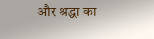और श्रद्धा का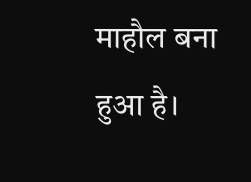माहौल बना हुआ है।